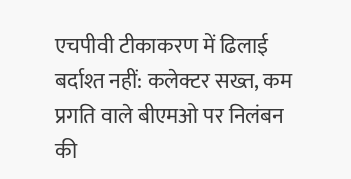एचपीवी टीकाकरण में ढिलाई बर्दाश्त नहीं: कलेक्टर सख्त, कम प्रगति वाले बीएमओ पर निलंबन की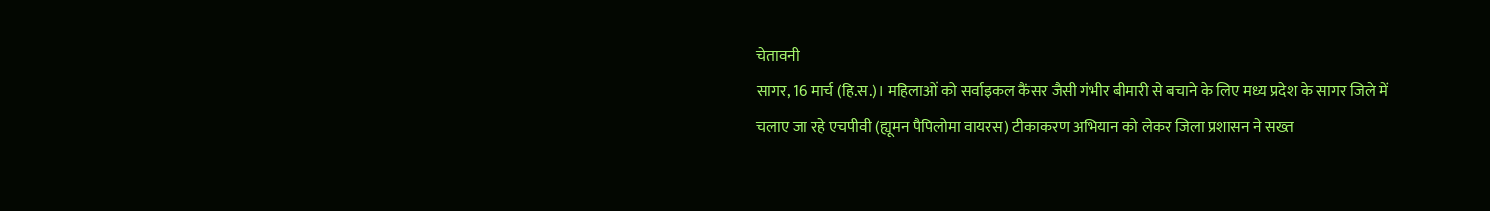चेतावनी
सागर, 16 मार्च (हि.स.)। महिलाओं को सर्वाइकल कैंसर जैसी गंभीर बीमारी से बचाने के लिए मध्य प्रदेश के सागर जिले में चलाए जा रहे एचपीवी (ह्यूमन पैपिलोमा वायरस) टीकाकरण अभियान को लेकर जिला प्रशासन ने सख्त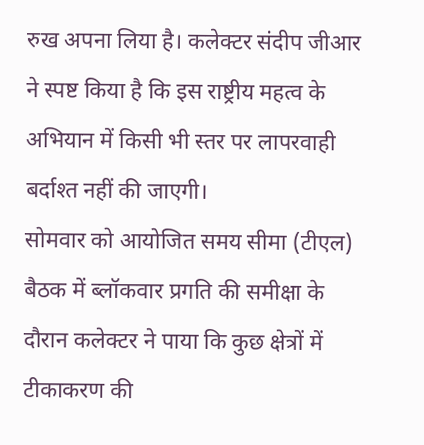रुख अपना लिया है। कलेक्टर संदीप जीआर ने स्पष्ट किया है कि इस राष्ट्रीय महत्व के अभियान में किसी भी स्तर पर लापरवाही बर्दाश्त नहीं की जाएगी।
सोमवार को आयोजित समय सीमा (टीएल) बैठक में ब्लॉकवार प्रगति की समीक्षा के दौरान कलेक्टर ने पाया कि कुछ क्षेत्रों में टीकाकरण की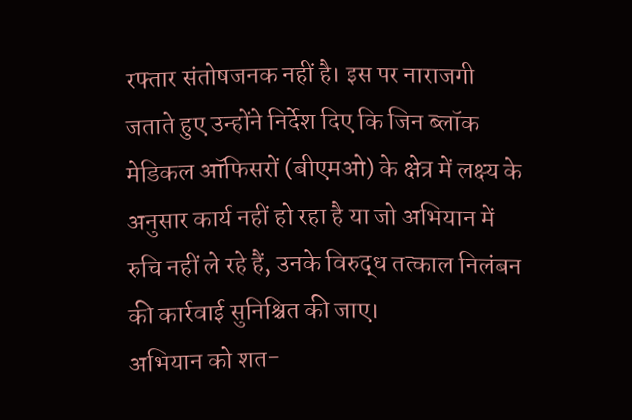रफ्तार संतोषजनक नहीं है। इस पर नाराजगी जताते हुए उन्होंने निर्देश दिए कि जिन ब्लॉक मेडिकल ऑफिसरों (बीएमओ) के क्षेत्र में लक्ष्य के अनुसार कार्य नहीं हो रहा है या जो अभियान में रुचि नहीं ले रहे हैं, उनके विरुद्ध तत्काल निलंबन की कार्रवाई सुनिश्चित की जाए।
अभियान को शत-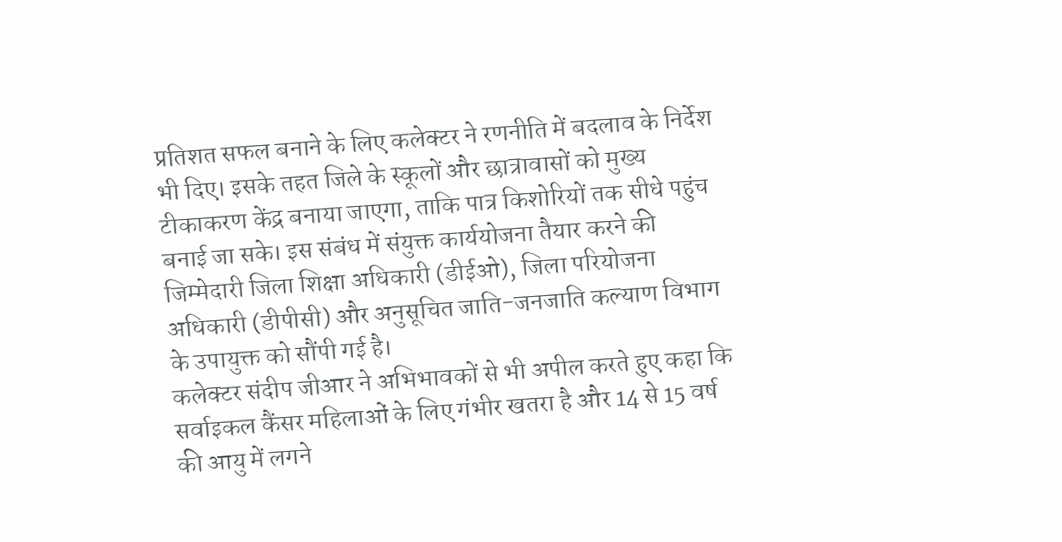प्रतिशत सफल बनाने के लिए कलेक्टर ने रणनीति में बदलाव के निर्देश भी दिए। इसके तहत जिले के स्कूलों और छात्रावासों को मुख्य टीकाकरण केंद्र बनाया जाएगा, ताकि पात्र किशोरियों तक सीधे पहुंच बनाई जा सके। इस संबंध में संयुक्त कार्ययोजना तैयार करने की जिम्मेदारी जिला शिक्षा अधिकारी (डीईओ), जिला परियोजना अधिकारी (डीपीसी) और अनुसूचित जाति-जनजाति कल्याण विभाग के उपायुक्त को सौंपी गई है।
कलेक्टर संदीप जीआर ने अभिभावकों से भी अपील करते हुए कहा कि सर्वाइकल कैंसर महिलाओं के लिए गंभीर खतरा है और 14 से 15 वर्ष की आयु में लगने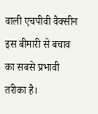वाली एचपीवी वैक्सीन इस बीमारी से बचाव का सबसे प्रभावी तरीका है।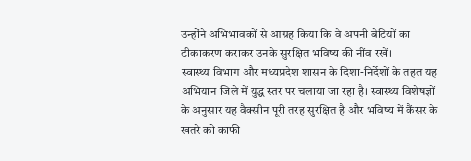उन्होंने अभिभावकों से आग्रह किया कि वे अपनी बेटियों का टीकाकरण कराकर उनके सुरक्षित भविष्य की नींव रखें।
स्वास्थ्य विभाग और मध्यप्रदेश शासन के दिशा-निर्देशों के तहत यह अभियान जिले में युद्ध स्तर पर चलाया जा रहा है। स्वास्थ्य विशेषज्ञों के अनुसार यह वैक्सीन पूरी तरह सुरक्षित है और भविष्य में कैंसर के खतरे को काफी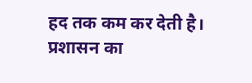हद तक कम कर देती है। प्रशासन का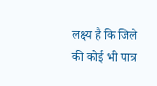लक्ष्य है कि जिले की कोई भी पात्र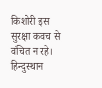किशोरी इस सुरक्षा कवच से वंचित न रहे।
हिन्दुस्थान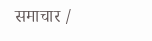समाचार /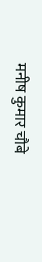मनीष कुमार चौबे